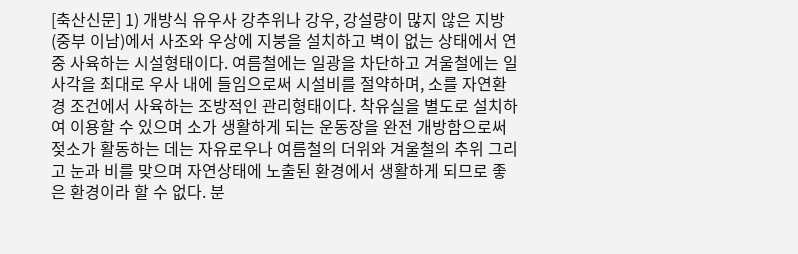[축산신문] 1) 개방식 유우사 강추위나 강우, 강설량이 많지 않은 지방(중부 이남)에서 사조와 우상에 지붕을 설치하고 벽이 없는 상태에서 연중 사육하는 시설형태이다. 여름철에는 일광을 차단하고 겨울철에는 일사각을 최대로 우사 내에 들임으로써 시설비를 절약하며, 소를 자연환경 조건에서 사육하는 조방적인 관리형태이다. 착유실을 별도로 설치하여 이용할 수 있으며 소가 생활하게 되는 운동장을 완전 개방함으로써 젖소가 활동하는 데는 자유로우나 여름철의 더위와 겨울철의 추위 그리고 눈과 비를 맞으며 자연상태에 노출된 환경에서 생활하게 되므로 좋은 환경이라 할 수 없다. 분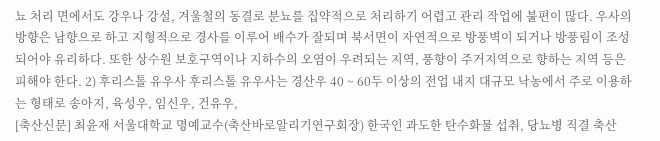뇨 처리 면에서도 강우나 강설, 겨울철의 동결로 분뇨를 집약적으로 처리하기 어렵고 관리 작업에 불편이 많다. 우사의 방향은 남향으로 하고 지형적으로 경사를 이루어 배수가 잘되며 북서면이 자연적으로 방풍벽이 되거나 방풍림이 조성되어야 유리하다. 또한 상수원 보호구역이나 지하수의 오염이 우려되는 지역, 풍향이 주거지역으로 향하는 지역 등은 피해야 한다. 2) 후리스톨 유우사 후리스톨 유우사는 경산우 40 ~ 60두 이상의 전업 내지 대규모 낙농에서 주로 이용하는 형태로 송아지, 육성우, 임신우, 건유우,
[축산신문] 최윤재 서울대학교 명예교수(축산바로알리기연구회장) 한국인 과도한 탄수화물 섭취, 당뇨병 직결 축산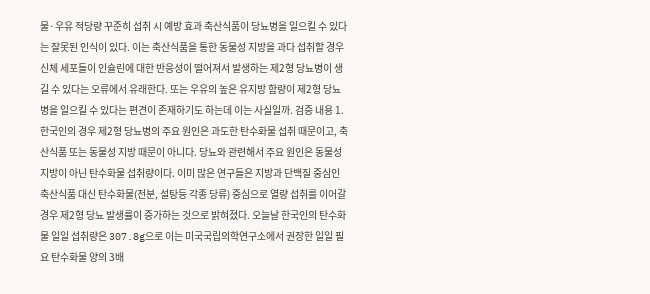물·우유 적당량 꾸준히 섭취 시 예방 효과 축산식품이 당뇨병을 일으킬 수 있다는 잘못된 인식이 있다. 이는 축산식품을 통한 동물성 지방을 과다 섭취할 경우 신체 세포들이 인슐린에 대한 반응성이 떨어져서 발생하는 제2형 당뇨병이 생길 수 있다는 오류에서 유래한다. 또는 우유의 높은 유지방 함량이 제2형 당뇨병을 일으킬 수 있다는 편견이 존재하기도 하는데 이는 사실일까. 검증 내용 1. 한국인의 경우 제2형 당뇨병의 주요 원인은 과도한 탄수화물 섭취 때문이고, 축산식품 또는 동물성 지방 때문이 아니다. 당뇨와 관련해서 주요 원인은 동물성 지방이 아닌 탄수화물 섭취량이다. 이미 많은 연구들은 지방과 단백질 중심인 축산식품 대신 탄수화물(전분, 설탕등 각종 당류) 중심으로 열량 섭취를 이어갈 경우 제2형 당뇨 발생률이 증가하는 것으로 밝혀졌다. 오늘날 한국인의 탄수화물 일일 섭취량은 307.8g으로 이는 미국국립의학연구소에서 권장한 일일 필요 탄수화물 양의 3배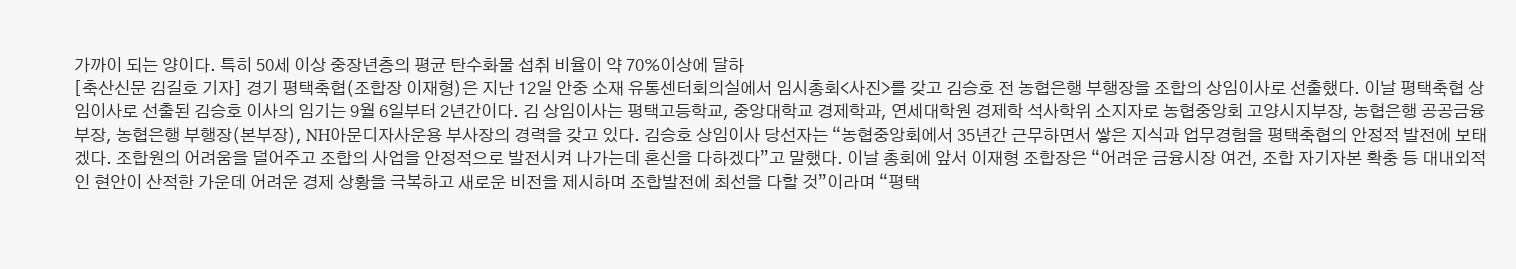가까이 되는 양이다. 특히 50세 이상 중장년층의 평균 탄수화물 섭취 비율이 약 70%이상에 달하
[축산신문 김길호 기자] 경기 평택축협(조합장 이재형)은 지난 12일 안중 소재 유통센터회의실에서 임시총회<사진>를 갖고 김승호 전 농협은행 부행장을 조합의 상임이사로 선출했다. 이날 평택축협 상임이사로 선출된 김승호 이사의 임기는 9월 6일부터 2년간이다. 김 상임이사는 평택고등학교, 중앙대학교 경제학과, 연세대학원 경제학 석사학위 소지자로 농협중앙회 고양시지부장, 농협은행 공공금융부장, 농협은행 부행장(본부장), NH아문디자사운용 부사장의 경력을 갖고 있다. 김승호 상임이사 당선자는 “농협중앙회에서 35년간 근무하면서 쌓은 지식과 업무경험을 평택축협의 안정적 발전에 보태겠다. 조합원의 어려움을 덜어주고 조합의 사업을 안정적으로 발전시켜 나가는데 혼신을 다하겠다”고 말했다. 이날 총회에 앞서 이재형 조합장은 “어려운 금융시장 여건, 조합 자기자본 확충 등 대내외적인 현안이 산적한 가운데 어려운 경제 상황을 극복하고 새로운 비전을 제시하며 조합발전에 최선을 다할 것”이라며 “평택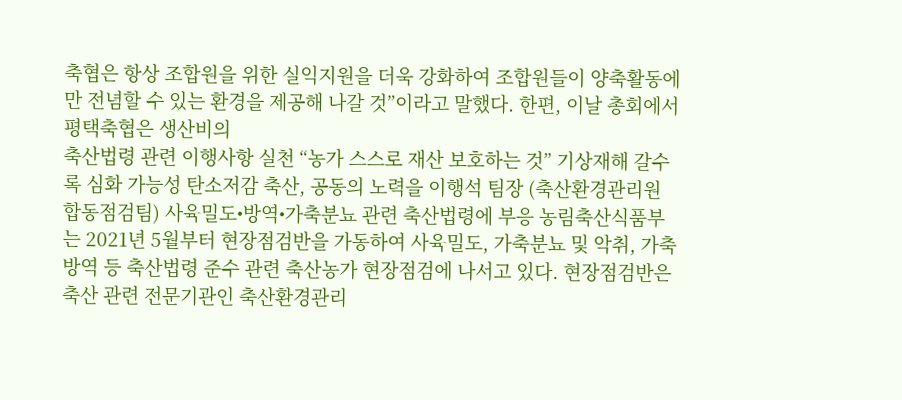축협은 항상 조합원을 위한 실익지원을 더욱 강화하여 조합원들이 양축활동에만 전념할 수 있는 환경을 제공해 나갈 것”이라고 말했다. 한편, 이날 총회에서 평택축협은 생산비의
축산법령 관련 이행사항 실천 “농가 스스로 재산 보호하는 것” 기상재해 갈수록 심화 가능성 탄소저감 축산, 공동의 노력을 이행석 팀장 (축산환경관리원 합동점검팀) 사육밀도•방역•가축분뇨 관련 축산법령에 부응 농림축산식품부는 2021년 5월부터 현장점검반을 가동하여 사육밀도, 가축분뇨 및 악취, 가축방역 등 축산법령 준수 관련 축산농가 현장점검에 나서고 있다. 현장점검반은 축산 관련 전문기관인 축산환경관리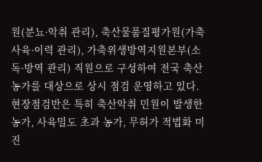원(분뇨·악취 관리), 축산물품질평가원(가축사육·이력 관리), 가축위생방역지원본부(소독·방역 관리) 직원으로 구성하여 전국 축산농가를 대상으로 상시 점검 운영하고 있다. 현장점검반은 특히 축산악취 민원이 발생한 농가, 사육밀도 초과 농가, 무허가 적법화 미진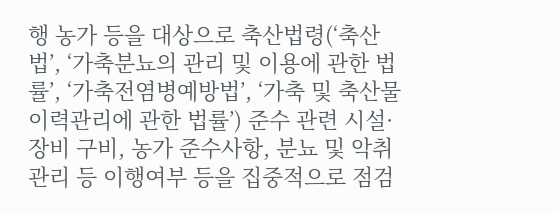행 농가 등을 대상으로 축산법령(‘축산법’, ‘가축분뇨의 관리 및 이용에 관한 법률’, ‘가축전염병예방법’, ‘가축 및 축산물 이력관리에 관한 법률’) 준수 관련 시설·장비 구비, 농가 준수사항, 분뇨 및 악취관리 등 이행여부 등을 집중적으로 점검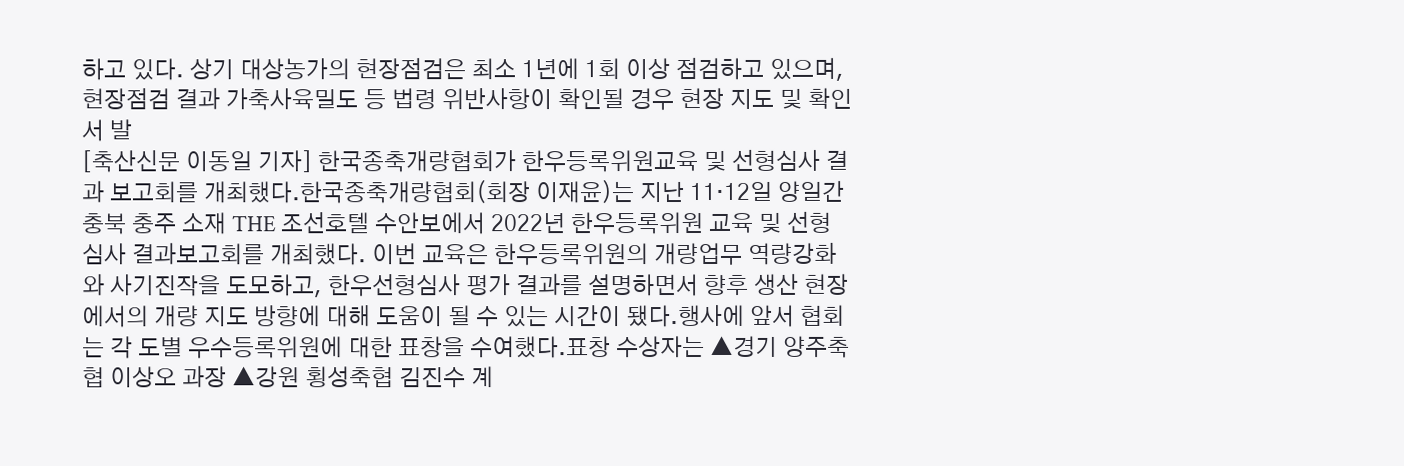하고 있다. 상기 대상농가의 현장점검은 최소 1년에 1회 이상 점검하고 있으며, 현장점검 결과 가축사육밀도 등 법령 위반사항이 확인될 경우 현장 지도 및 확인서 발
[축산신문 이동일 기자] 한국종축개량협회가 한우등록위원교육 및 선형심사 결과 보고회를 개최했다.한국종축개량협회(회장 이재윤)는 지난 11·12일 양일간 충북 충주 소재 THE 조선호텔 수안보에서 2022년 한우등록위원 교육 및 선형심사 결과보고회를 개최했다. 이번 교육은 한우등록위원의 개량업무 역량강화와 사기진작을 도모하고, 한우선형심사 평가 결과를 설명하면서 향후 생산 현장에서의 개량 지도 방향에 대해 도움이 될 수 있는 시간이 됐다.행사에 앞서 협회는 각 도별 우수등록위원에 대한 표창을 수여했다.표창 수상자는 ▲경기 양주축협 이상오 과장 ▲강원 횡성축협 김진수 계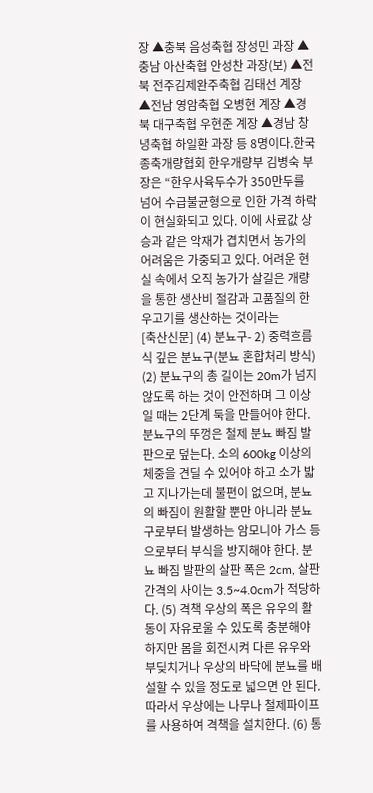장 ▲충북 음성축협 장성민 과장 ▲충남 아산축협 안성찬 과장(보) ▲전북 전주김제완주축협 김태선 계장 ▲전남 영암축협 오병현 계장 ▲경북 대구축협 우현준 계장 ▲경남 창녕축협 하일환 과장 등 8명이다.한국종축개량협회 한우개량부 김병숙 부장은 “한우사육두수가 350만두를 넘어 수급불균형으로 인한 가격 하락이 현실화되고 있다. 이에 사료값 상승과 같은 악재가 겹치면서 농가의 어려움은 가중되고 있다. 어려운 현실 속에서 오직 농가가 살길은 개량을 통한 생산비 절감과 고품질의 한우고기를 생산하는 것이라는
[축산신문] (4) 분뇨구- 2) 중력흐름식 깊은 분뇨구(분뇨 혼합처리 방식) (2) 분뇨구의 총 길이는 20m가 넘지 않도록 하는 것이 안전하며 그 이상일 때는 2단계 둑을 만들어야 한다. 분뇨구의 뚜껑은 철제 분뇨 빠짐 발판으로 덮는다. 소의 600kg 이상의 체중을 견딜 수 있어야 하고 소가 밟고 지나가는데 불편이 없으며, 분뇨의 빠짐이 원활할 뿐만 아니라 분뇨구로부터 발생하는 암모니아 가스 등으로부터 부식을 방지해야 한다. 분뇨 빠짐 발판의 살판 폭은 2cm, 살판 간격의 사이는 3.5~4.0cm가 적당하다. (5) 격책 우상의 폭은 유우의 활동이 자유로울 수 있도록 충분해야 하지만 몸을 회전시켜 다른 유우와 부딪치거나 우상의 바닥에 분뇨를 배설할 수 있을 정도로 넓으면 안 된다. 따라서 우상에는 나무나 철제파이프를 사용하여 격책을 설치한다. (6) 통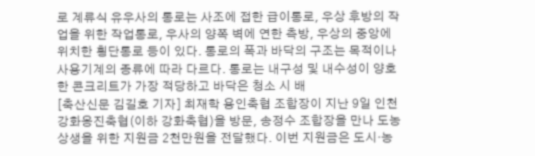로 계류식 유우사의 통로는 사조에 접한 급이통로, 우상 후방의 작업을 위한 작업통로, 우사의 양쪽 벽에 연한 측방, 우상의 중앙에 위치한 횡단통로 등이 있다. 통로의 폭과 바닥의 구조는 목적이나 사용기계의 종류에 따라 다르다. 통로는 내구성 및 내수성이 양호한 콘크리트가 가장 적당하고 바닥은 청소 시 배
[축산신문 김길호 기자] 최재학 용인축협 조합장이 지난 9일 인천강화옹진축협(이하 강화축협)을 방문, 송정수 조합장을 만나 도농상생을 위한 지원금 2천만원을 전달했다. 이번 지원금은 도시·농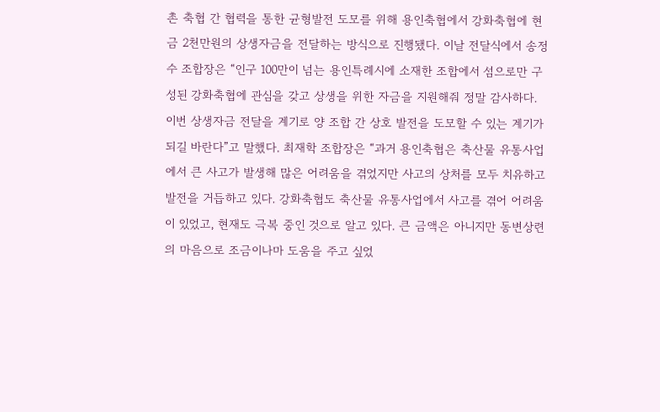촌 축협 간 협력을 통한 균형발전 도모를 위해 용인축협에서 강화축협에 현금 2천만원의 상생자금을 전달하는 방식으로 진행됐다. 이날 전달식에서 송정수 조합장은 “인구 100만이 넘는 용인특례시에 소재한 조합에서 섬으로만 구성된 강화축협에 관심을 갖고 상생을 위한 자금을 지원해줘 정말 감사하다. 이번 상생자금 전달을 계기로 양 조합 간 상호 발전을 도모할 수 있는 계기가 되길 바란다”고 말했다. 최재학 조합장은 “과거 용인축협은 축산물 유통사업에서 큰 사고가 발생해 많은 어려움을 겪었지만 사고의 상처를 모두 치유하고 발전을 거듭하고 있다. 강화축협도 축산물 유통사업에서 사고를 겪어 어려움이 있었고, 현재도 극복 중인 것으로 알고 있다. 큰 금액은 아니지만 동변상련의 마음으로 조금이나마 도움을 주고 싶었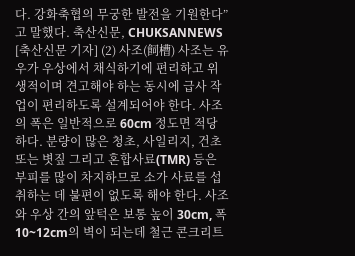다. 강화축협의 무궁한 발전을 기원한다”고 말했다. 축산신문, CHUKSANNEWS
[축산신문 기자] (2) 사조(飼槽) 사조는 유우가 우상에서 채식하기에 편리하고 위생적이며 견고해야 하는 동시에 급사 작업이 편리하도록 설계되어야 한다. 사조의 폭은 일반적으로 60cm 정도면 적당하다. 분량이 많은 청초, 사일리지, 건초 또는 볏짚 그리고 혼합사료(TMR) 등은 부피를 많이 차지하므로 소가 사료를 섭취하는 데 불편이 없도록 해야 한다. 사조와 우상 간의 앞턱은 보통 높이 30cm, 폭 10~12cm의 벽이 되는데 철근 콘크리트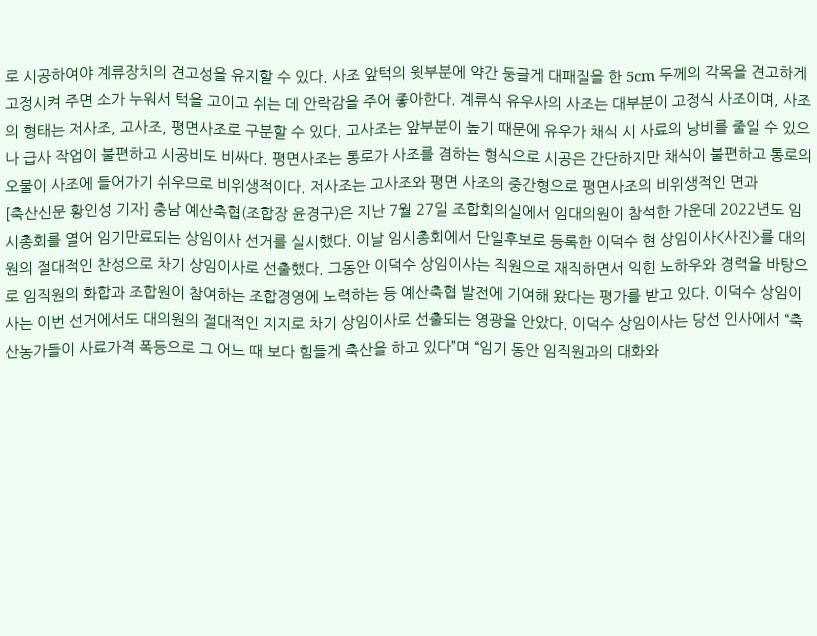로 시공하여야 계류장치의 견고성을 유지할 수 있다. 사조 앞턱의 윗부분에 약간 둥글게 대패질을 한 5cm 두께의 각목을 견고하게 고정시켜 주면 소가 누워서 턱을 고이고 쉬는 데 안락감을 주어 좋아한다. 계류식 유우사의 사조는 대부분이 고정식 사조이며, 사조의 형태는 저사조, 고사조, 평면사조로 구분할 수 있다. 고사조는 앞부분이 높기 때문에 유우가 채식 시 사료의 낭비를 줄일 수 있으나 급사 작업이 불편하고 시공비도 비싸다. 평면사조는 통로가 사조를 겸하는 형식으로 시공은 간단하지만 채식이 불편하고 통로의 오물이 사조에 들어가기 쉬우므로 비위생적이다. 저사조는 고사조와 평면 사조의 중간형으로 평면사조의 비위생적인 면과
[축산신문 황인성 기자] 충남 예산축협(조합장 윤경구)은 지난 7월 27일 조합회의실에서 임대의원이 참석한 가운데 2022년도 임시총회를 열어 임기만료되는 상임이사 선거를 실시했다. 이날 임시총회에서 단일후보로 등록한 이덕수 현 상임이사<사진>를 대의원의 절대적인 찬성으로 차기 상임이사로 선출했다. 그동안 이덕수 상임이사는 직원으로 재직하면서 익힌 노하우와 경력을 바탕으로 임직원의 화합과 조합원이 참여하는 조합경영에 노력하는 등 예산축협 발전에 기여해 왔다는 평가를 받고 있다. 이덕수 상임이사는 이번 선거에서도 대의원의 절대적인 지지로 차기 상임이사로 선출되는 영광을 안았다. 이덕수 상임이사는 당선 인사에서 “축산농가들이 사료가격 폭등으로 그 어느 때 보다 힘들게 축산을 하고 있다”며 “임기 동안 임직원과의 대화와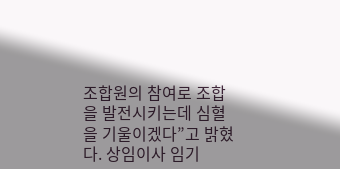조합원의 참여로 조합을 발전시키는데 심혈을 기울이겠다”고 밝혔다. 상임이사 임기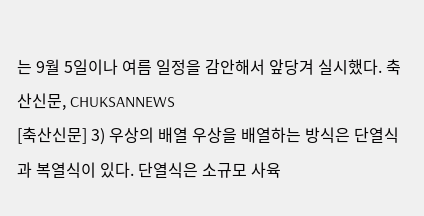는 9월 5일이나 여름 일정을 감안해서 앞당겨 실시했다. 축산신문, CHUKSANNEWS
[축산신문] 3) 우상의 배열 우상을 배열하는 방식은 단열식과 복열식이 있다. 단열식은 소규모 사육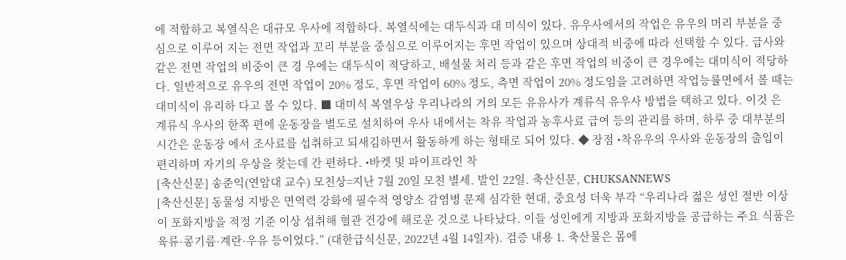에 적합하고 복열식은 대규모 우사에 적합하다. 복열식에는 대두식과 대 미식이 있다. 유우사에서의 작업은 유우의 머리 부분을 중심으로 이루어 지는 전면 작업과 꼬리 부분을 중심으로 이루어지는 후면 작업이 있으며 상대적 비중에 따라 선택할 수 있다. 급사와 같은 전면 작업의 비중이 큰 경 우에는 대두식이 적당하고, 배설물 처리 등과 같은 후면 작업의 비중이 큰 경우에는 대미식이 적당하다. 일반적으로 유우의 전면 작업이 20% 정도, 후면 작업이 60% 정도, 측면 작업이 20% 정도임을 고려하면 작업능률면에서 볼 때는 대미식이 유리하 다고 볼 수 있다. ■ 대미식 복열우상 우리나라의 거의 모든 유유사가 계류식 유우사 방법을 택하고 있다. 이것 은 계류식 우사의 한쪽 편에 운동장을 별도로 설치하여 우사 내에서는 착유 작업과 농후사료 급여 등의 관리를 하며, 하루 중 대부분의 시간은 운동장 에서 조사료를 섭취하고 되새김하면서 활동하게 하는 형태로 되어 있다. ◆ 장점 •착유우의 우사와 운동장의 출입이 편리하며 자기의 우상을 찾는데 간 편하다. •바켓 및 파이프라인 착
[축산신문] 송준익(연암대 교수) 모친상=지난 7월 20일 모친 별세. 발인 22일. 축산신문, CHUKSANNEWS
[축산신문] 동물성 지방은 면역력 강화에 필수적 영양소 감염병 문제 심각한 현대, 중요성 더욱 부각 “우리나라 젊은 성인 절반 이상이 포화지방을 적정 기준 이상 섭취해 혈관 건강에 해로운 것으로 나타났다. 이들 성인에게 지방과 포화지방을 공급하는 주요 식품은 육류·콩기름·계란·우유 등이었다.” (대한급식신문, 2022년 4월 14일자). 검증 내용 1. 축산물은 몸에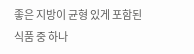좋은 지방이 균형 있게 포함된 식품 중 하나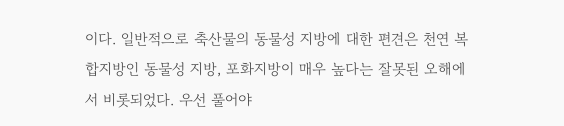이다. 일반적으로 축산물의 동물성 지방에 대한 편견은 천연 복합지방인 동물성 지방, 포화지방이 매우 높다는 잘못된 오해에서 비롯되었다. 우선 풀어야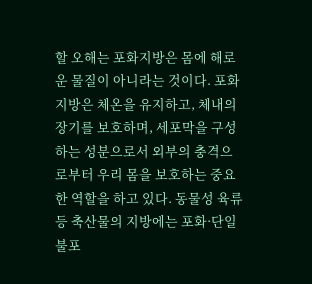할 오해는 포화지방은 몸에 해로운 물질이 아니라는 것이다. 포화지방은 체온을 유지하고, 체내의 장기를 보호하며, 세포막을 구성하는 성분으로서 외부의 충격으로부터 우리 몸을 보호하는 중요한 역할을 하고 있다. 동물성 육류 등 축산물의 지방에는 포화·단일불포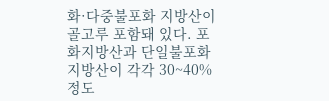화·다중불포화 지방산이 골고루 포함돼 있다. 포화지방산과 단일불포화지방산이 각각 30~40% 정도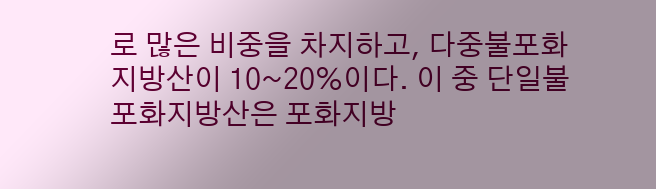로 많은 비중을 차지하고, 다중불포화지방산이 10~20%이다. 이 중 단일불포화지방산은 포화지방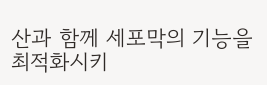산과 함께 세포막의 기능을 최적화시키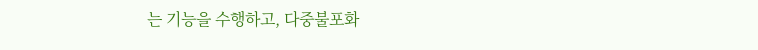는 기능을 수행하고, 다중불포화